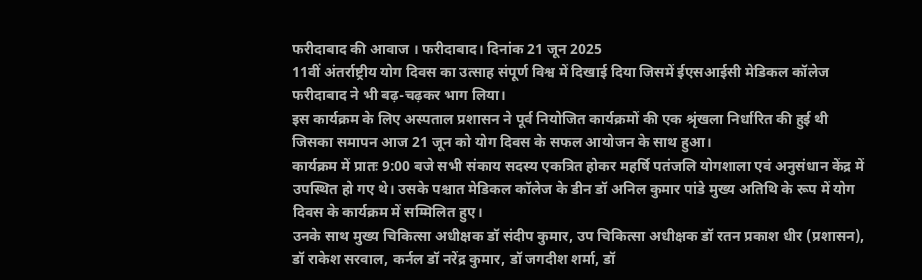फरीदाबाद की आवाज । फरीदाबाद। दिनांक 21 जून 2025
11वीं अंतर्राष्ट्रीय योग दिवस का उत्साह संपूर्ण विश्व में दिखाई दिया जिसमें ईएसआईसी मेडिकल कॉलेज फरीदाबाद ने भी बढ़-चढ़कर भाग लिया।
इस कार्यक्रम के लिए अस्पताल प्रशासन ने पूर्व नियोजित कार्यक्रमों की एक श्रृंखला निर्धारित की हुई थी जिसका समापन आज 21 जून को योग दिवस के सफल आयोजन के साथ हुआ।
कार्यक्रम में प्रातः 9:00 बजे सभी संकाय सदस्य एकत्रित होकर महर्षि पतंजलि योगशाला एवं अनुसंधान केंद्र में उपस्थित हो गए थे। उसके पश्चात मेडिकल कॉलेज के डीन डॉ अनिल कुमार पांडे मुख्य अतिथि के रूप में योग दिवस के कार्यक्रम में सम्मिलित हुए।
उनके साथ मुख्य चिकित्सा अधीक्षक डॉ संदीप कुमार, उप चिकित्सा अधीक्षक डॉ रतन प्रकाश धीर (प्रशासन), डॉ राकेश सरवाल, कर्नल डॉ नरेंद्र कुमार, डॉ जगदीश शर्मा, डॉ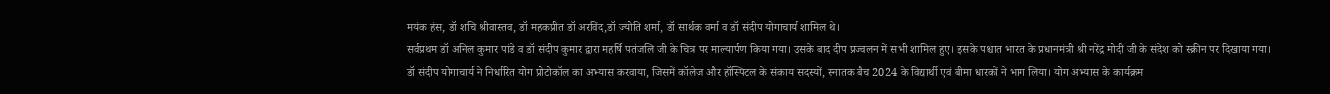मयंक हंस, डॉ शचि श्रीवास्तव, डॉ महकप्रीत डॉ अरविंद,डॉ ज्योति शर्मा, डॉ सार्थक वर्मा व डॉ संदीप योगाचार्य शामिल थे।
सर्वप्रथम डॉ अनिल कुमार पांडे व डॉ संदीप कुमार द्वारा महर्षि पतंजलि जी के चित्र पर माल्यार्पण किया गया। उसके बाद दीप प्रज्वलन में सभी शामिल हुए। इसके पश्चात भारत के प्रधानमंत्री श्री नरेंद्र मोदी जी के संदेश को स्क्रीन पर दिखाया गया।
डॉ संदीप योगाचार्य ने निर्धारित योग प्रोटोकॉल का अभ्यास करवाया, जिसमें कॉलेज और हॉस्पिटल के संकाय सदस्यों, स्नातक बैच 2024 के विद्यार्थी एवं बीमा धारकों ने भाग लिया। योग अभ्यास के कार्यक्रम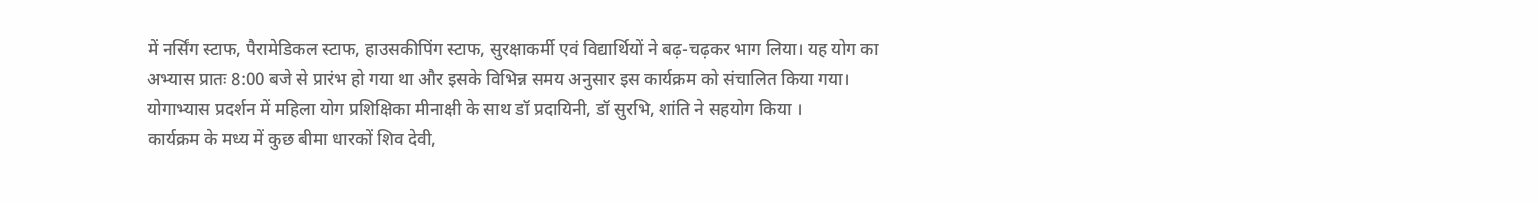में नर्सिंग स्टाफ, पैरामेडिकल स्टाफ, हाउसकीपिंग स्टाफ, सुरक्षाकर्मी एवं विद्यार्थियों ने बढ़-चढ़कर भाग लिया। यह योग का अभ्यास प्रातः 8:00 बजे से प्रारंभ हो गया था और इसके विभिन्न समय अनुसार इस कार्यक्रम को संचालित किया गया। योगाभ्यास प्रदर्शन में महिला योग प्रशिक्षिका मीनाक्षी के साथ डॉ प्रदायिनी, डॉ सुरभि, शांति ने सहयोग किया ।
कार्यक्रम के मध्य में कुछ बीमा धारकों शिव देवी,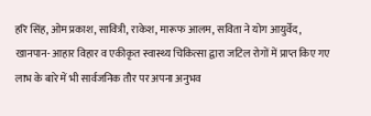हरि सिंह, ओम प्रकाश, सावित्री, राकेश, मारूफ आलम, सविता ने योग आयुर्वेद, खानपान- आहार विहार व एकीकृत स्वास्थ्य चिकित्सा द्वारा जटिल रोगों में प्राप्त किए गए लाभ के बारे में भी सार्वजनिक तौर पर अपना अनुभव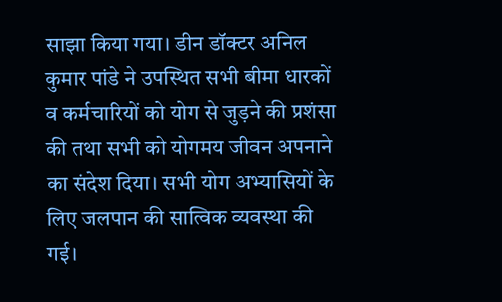साझा किया गया। डीन डॉक्टर अनिल कुमार पांडे ने उपस्थित सभी बीमा धारकों व कर्मचारियों को योग से जुड़ने की प्रशंसा की तथा सभी को योगमय जीवन अपनाने का संदेश दिया। सभी योग अभ्यासियों के लिए जलपान की सात्विक व्यवस्था की गई।